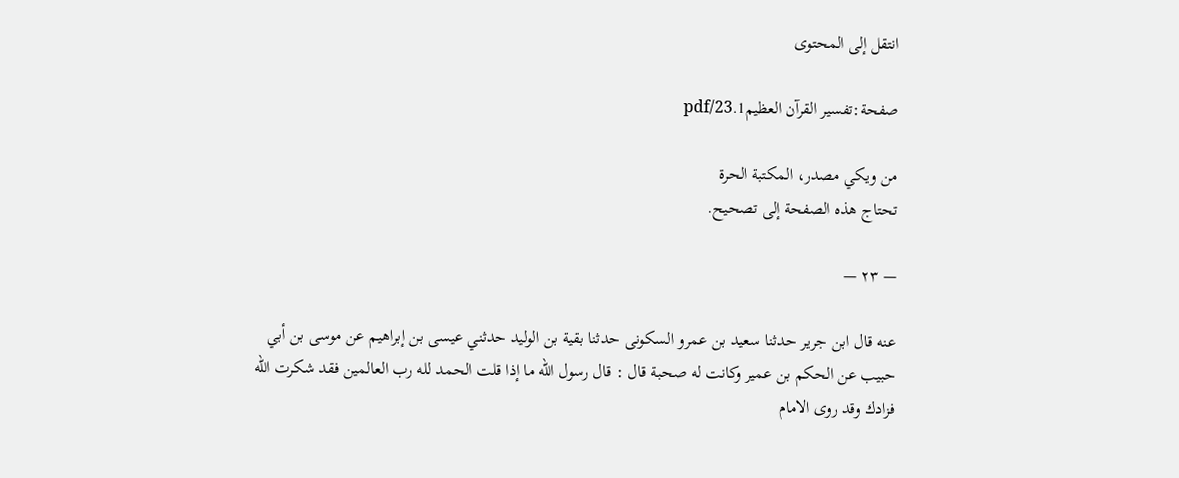انتقل إلى المحتوى

صفحة:تفسير القرآن العظيم1.pdf/23

من ويكي مصدر، المكتبة الحرة
تحتاج هذه الصفحة إلى تصحيح.

— ٢٣ —

عنه قال ابن جرير حدثنا سعيد بن عمرو السكونى حدثنا بقية بن الوليد حدثني عيسى بن إبراهيم عن موسى بن أبي حبيب عن الحكم بن عمير وكانت له صحبة قال : قال رسول الله ما إذا قلت الحمد لله رب العالمين فقد شكرت الله فزادك وقد روى الامام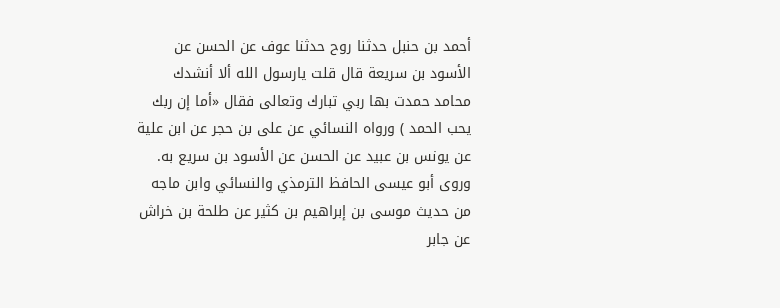أحمد بن حنبل حدثنا روح حدثنا عوف عن الحسن عن الأسود بن سريعة قال قلت يارسول الله ألا أنشدك محامد حمدت بها ربي تبارك وتعالى فقال «أما إن ربك يحب الحمد ) ورواه النسائي عن على بن حجر عن ابن علية عن يونس بن عبيد عن الحسن عن الأسود بن سريع به. وروى أبو عيسى الحافظ الترمذي والنسائي وابن ماجه من حديث موسى بن إبراهيم بن كثير عن طلحة بن خراش عن جابر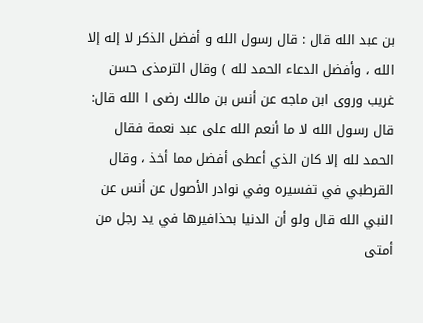بن عبد الله قال : قال رسول الله و أفضل الذكر لا إله إلا الله ، وأفضل الدعاء الحمد لله ) وقال الترمذی حسن غریب وروى ابن ماجه عن أنس بن مالك رضى ا الله قال: قال رسول الله لا ما أنعم الله على عبد نعمة فقال الحمد لله إلا كان الذي أعطى أفضل مما أخذ ، وقال القرطبي في تفسيره وفي نوادر الأصول عن أنس عن النبي الله قال ولو أن الدنيا بحذافيرها في يد رجل من أمتى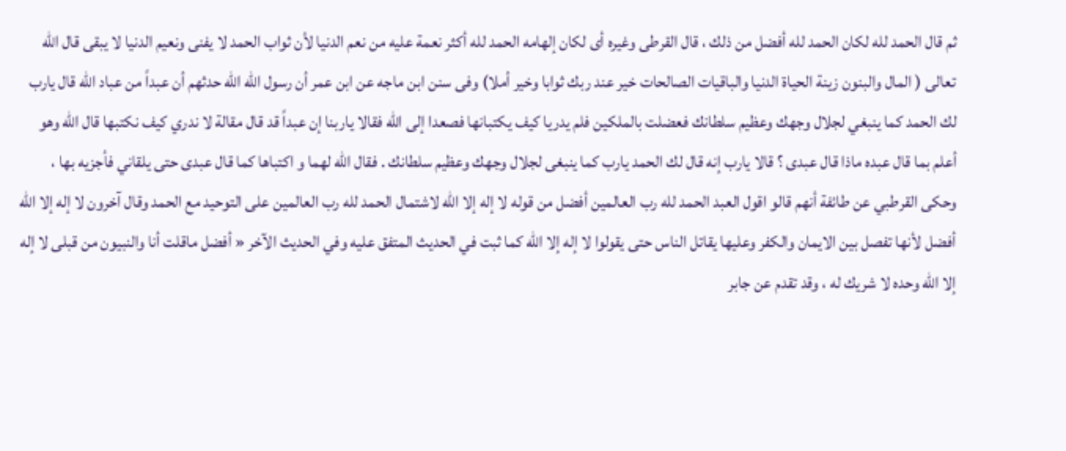ثم قال الحمد لله لكان الحمد لله أفضل من ذلك ، قال القرطى وغيره أى لكان إلهامه الحمد لله أكثر نعمة عليه من نعم الدنيا لأن ثواب الحمد لا يفنى ونعيم الدنيا لا يبقى قال الله تعالى ( المال والبنون زينة الحياة الدنيا والباقيات الصالحات خير عند ربك ثوابا وخير أملا) وفى سنن ابن ماجه عن ابن عمر أن رسول الله الله حدثهم أن عبداً من عباد الله قال يارب لك الحمد كما ينبغي لجلال وجهك وعظيم سلطانك فعضلت بالملكين فلم يدريا كيف يكتبانها فصعدا إلى الله فقالا ياربنا إن عبداً قد قال مقالة لا ندري كيف نكتبها قال الله وهو أعلم بما قال عبده ماذا قال عبدى ؟ قالا يارب إنه قال لك الحمد يارب كما ينبغى لجلال وجهك وعظيم سلطانك . فقال الله لهما و اكتباها كما قال عبدی حتى يلقاني فأجزيه بها ، وحكى القرطبي عن طائفة أنهم قالو اقول العبد الحمد لله رب العالمين أفضل من قوله لا إله إلا الله لاشتمال الحمد لله رب العالمين على التوحيد مع الحمد وقال آخرون لا إله إلا الله أفضل لأنها تفصل بين الايمان والكفر وعليها يقاتل الناس حتى يقولوا لا إله إلا الله كما ثبت في الحديث المتفق عليه وفي الحديث الآخر « أفضل ماقلت أنا والنبيون من قبلى لا إله إلا الله وحده لا شريك له ، وقد تقدم عن جابر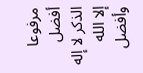مرفوعا أفضل الذكر لا إله إلا الله وأفضل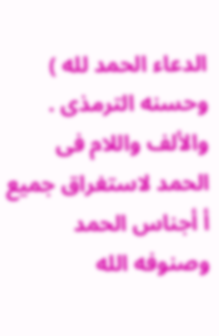الدعاء الحمد لله ) وحسنه الترمذى . والألف واللام فى الحمد لاستغراق جميع أ أجناس الحمد وصنوفه الله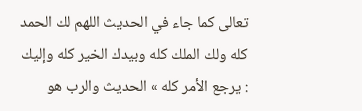تعالى كما جاء في الحديث اللهم لك الحمد كله ولك الملك كله وبيدك الخير كله وإليك : يرجع الأمر كله » الحديث والرب هو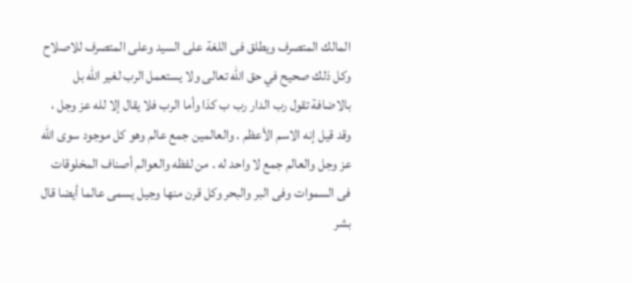المالك المتصرف ويطلق فى اللغة على السيد وعلى المتصرف للاصلاح وكل ذلك صحيح في حق الله تعالى ولا يستعمل الرب لغير الله بل بالاضافة تقول رب الدار رب ب كذا وأما الرب فلا يقال إلا لله عز وجل ، وقد قيل إنه الاسم الأعظم . والعالمين جمع عالم وهو كل موجود سوى الله عز وجل والعالم جمع لا واحد له . من لفظه والعوالم أصناف المخلوقات فى السموات وفى البر والبحر وكل قرن منها وجيل يسمى عالما أيضا قال بشر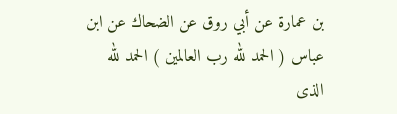بن عمارة عن أبي روق عن الضحاك عن ابن عباس ( الحمد لله رب العالمين ) الحمد لله الذى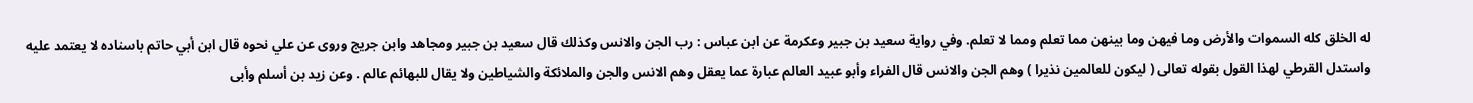له الخلق كله السموات والأرض وما فيهن وما بينهن مما تعلم ومما لا تعلم. وفي رواية سعيد بن جبير وعكرمة عن ابن عباس : رب الجن والانس وكذلك قال سعيد بن جبير ومجاهد وابن جريج وروى عن علي نحوه قال ابن أبي حاتم باسناده لا يعتمد عليه واستدل القرطي لهذا القول بقوله تعالى ( ليكون للعالمين نذيرا ) وهم الجن والانس قال الفراء وأبو عبيد العالم عبارة عما يعقل وهم الانس والجن والملائكة والشياطين ولا يقال للبهائم عالم . وعن زيد بن أسلم وأبى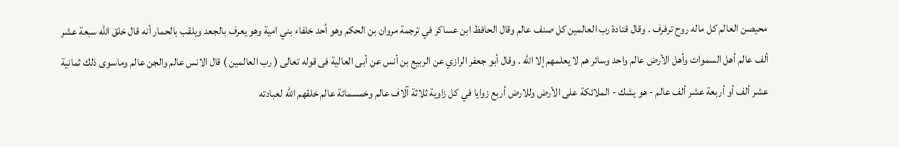محيصن العالم كل ماله روح ترفرف . وقال قتادة رب العالمين كل صنف عالم وقال الحافظ ابن عساكر في ترجمة مروان بن الحكم وهو أحد خلفاء بني امية وهو يعرف بالجعد ويلقب بالحمار أنه قال خلق الله سبعة عشر ألف عالم أهل السموات وأهل الأرض عالم واحد وسائر هم لا يعلمهم إلا الله . وقال أبو جعفر الرازي عن الربيع بن أنس عن أبى العالية فى قوله تعالى ( رب العالمين ) قال الانس عالم والجن عالم وماسوى ذلك ثمانية عشر ألف أو أربعة عشر ألف عالم - هو يشك - الملائكة على الأرض وللارض أربع زوايا في كل زاوية ثلاثة آلاف عالم وخمسمائة عالم خلقهم الله لعبادته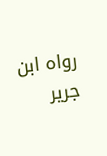رواه ابن جرير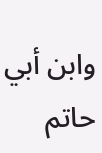وابن أبي حاتم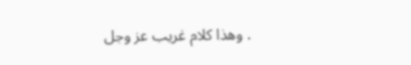. وهذا كلام غريب عز وجل